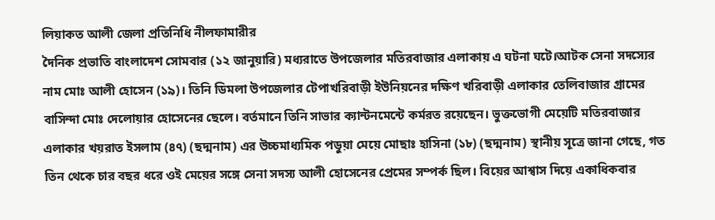লিয়াকত আলী জেলা প্রতিনিধি নীলফামারীর
দৈনিক প্রভাতি বাংলাদেশ সোমবার (১২ জানুয়ারি) মধ্যরাতে উপজেলার মতিরবাজার এলাকায় এ ঘটনা ঘটে।আটক সেনা সদস্যের নাম মোঃ আলী হোসেন (১৯)। তিনি ডিমলা উপজেলার টেপাখরিবাড়ী ইউনিয়নের দক্ষিণ খরিবাড়ী এলাকার তেলিবাজার গ্রামের বাসিন্দা মোঃ দেলোয়ার হোসেনের ছেলে। বর্তমানে তিনি সাভার ক্যান্টনমেন্টে কর্মরত রয়েছেন। ভুক্তভোগী মেয়েটি মতিরবাজার এলাকার খয়রাত ইসলাম (৪৭) (ছদ্মনাম) এর উচ্চমাধ্যমিক পডুয়া মেয়ে মোছাঃ হাসিনা (১৮) (ছদ্মনাম) স্থানীয় সূত্রে জানা গেছে, গত তিন থেকে চার বছর ধরে ওই মেয়ের সঙ্গে সেনা সদস্য আলী হোসেনের প্রেমের সম্পর্ক ছিল। বিয়ের আশ্বাস দিয়ে একাধিকবার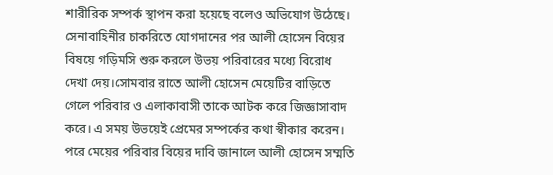শারীরিক সম্পর্ক স্থাপন করা হয়েছে বলেও অভিযোগ উঠেছে। সেনাবাহিনীর চাকরিতে যোগদানের পর আলী হোসেন বিয়ের বিষয়ে গড়িমসি শুরু করলে উভয় পরিবারের মধ্যে বিরোধ দেখা দেয়।সোমবার রাতে আলী হোসেন মেয়েটির বাড়িতে গেলে পরিবার ও এলাকাবাসী তাকে আটক করে জিজ্ঞাসাবাদ করে। এ সময় উভয়েই প্রেমের সম্পর্কের কথা স্বীকার করেন। পরে মেয়ের পরিবার বিয়ের দাবি জানালে আলী হোসেন সম্মতি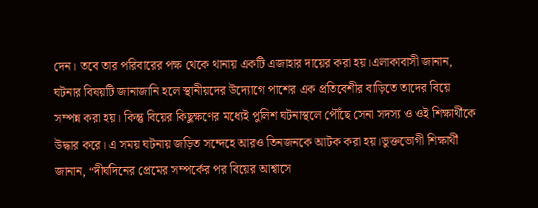দেন। তবে তার পরিবারের পক্ষ থেকে থানায় একটি এজাহার দায়ের করা হয়।এলাকাবাসী জানান, ঘটনার বিষয়টি জানাজানি হলে স্থানীয়দের উদ্যোগে পাশের এক প্রতিবেশীর বাড়িতে তাদের বিয়ে সম্পন্ন করা হয়। কিন্তু বিয়ের কিছুক্ষণের মধ্যেই পুলিশ ঘটনাস্থলে পৌঁছে সেনা সদস্য ও ওই শিক্ষার্থীকে উদ্ধার করে। এ সময় ঘটনায় জড়িত সন্দেহে আরও তিনজনকে আটক করা হয়।ভুক্তভোগী শিক্ষার্থী জানান, “দীর্ঘদিনের প্রেমের সম্পর্কের পর বিয়ের আশ্বাসে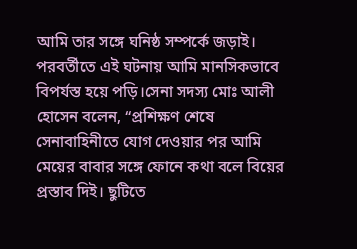আমি তার সঙ্গে ঘনিষ্ঠ সম্পর্কে জড়াই। পরবর্তীতে এই ঘটনায় আমি মানসিকভাবে বিপর্যস্ত হয়ে পড়ি।সেনা সদস্য মোঃ আলী হোসেন বলেন, “প্রশিক্ষণ শেষে সেনাবাহিনীতে যোগ দেওয়ার পর আমি মেয়ের বাবার সঙ্গে ফোনে কথা বলে বিয়ের প্রস্তাব দিই। ছুটিতে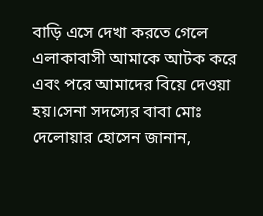বাড়ি এসে দেখা করতে গেলে এলাকাবাসী আমাকে আটক করে এবং পরে আমাদের বিয়ে দেওয়া হয়।সেনা সদস্যের বাবা মোঃ দেলোয়ার হোসেন জানান,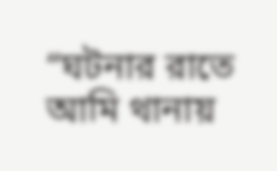“ঘটনার রাতে আমি থানায়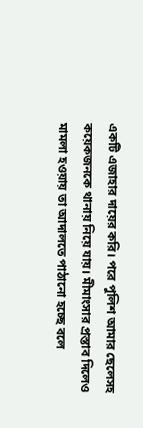একটি এজাহার দায়ের করি। পরে পুলিশ আমার ছেলেসহ কয়েকজনকে থানায় নিয়ে যায়। মীমাংসার প্রস্তাব দিলেও মামলা হওয়ায় তা আদালতে পাঠানো হচ্ছে বলে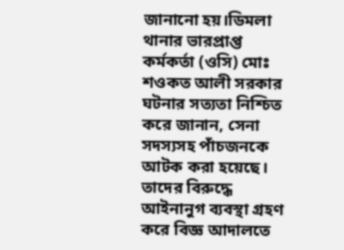জানানো হয়।ডিমলা থানার ভারপ্রাপ্ত কর্মকর্তা (ওসি) মোঃ শওকত আলী সরকার ঘটনার সত্যতা নিশ্চিত করে জানান, সেনা সদস্যসহ পাঁচজনকে আটক করা হয়েছে। তাদের বিরুদ্ধে আইনানুগ ব্যবস্থা গ্রহণ করে বিজ্ঞ আদালতে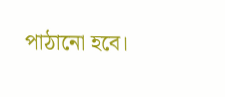পাঠানো হবে।